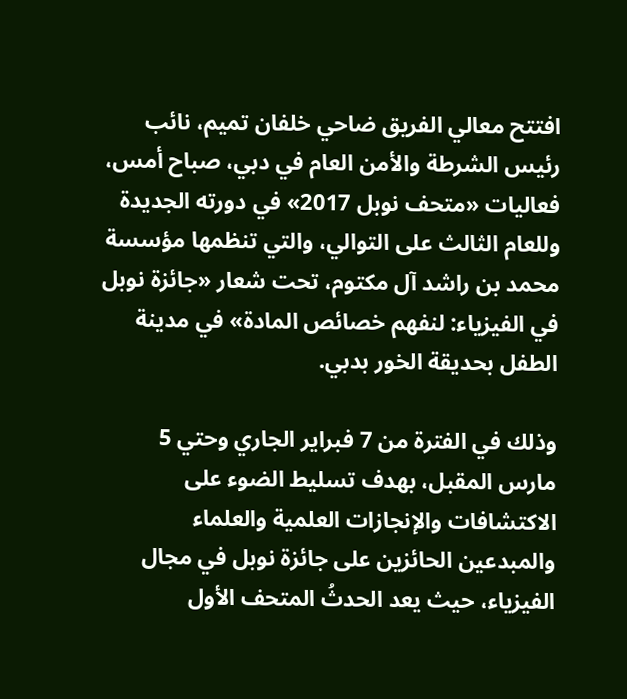افتتح معالي الفريق ضاحي خلفان تميم، نائب رئيس الشرطة والأمن العام في دبي، صباح أمس، فعاليات «متحف نوبل 2017» في دورته الجديدة وللعام الثالث على التوالي، والتي تنظمها مؤسسة محمد بن راشد آل مكتوم، تحت شعار «جائزة نوبل في الفيزياء: لنفهم خصائص المادة» في مدينة الطفل بحديقة الخور بدبي.

وذلك في الفترة من 7 فبراير الجاري وحتي 5 مارس المقبل، بهدف تسليط الضوء على الاكتشافات والإنجازات العلمية والعلماء والمبدعين الحائزين على جائزة نوبل في مجال الفيزياء، حيث يعد الحدثُ المتحف الأول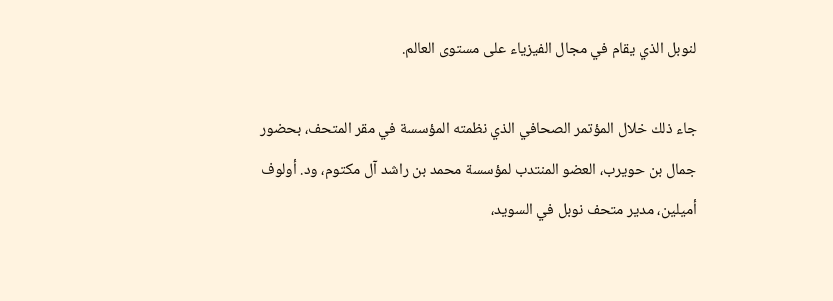لنوبل الذي يقام في مجال الفيزياء على مستوى العالم.

جاء ذلك خلال المؤتمر الصحافي الذي نظمته المؤسسة في مقر المتحف، بحضور جمال بن حويرب، العضو المنتدب لمؤسسة محمد بن راشد آل مكتوم، ود. أولوف أميلين، مدير متحف نوبل في السويد،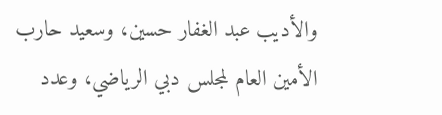والأديب عبد الغفار حسين، وسعيد حارب الأمين العام لمجلس دبي الرياضي، وعدد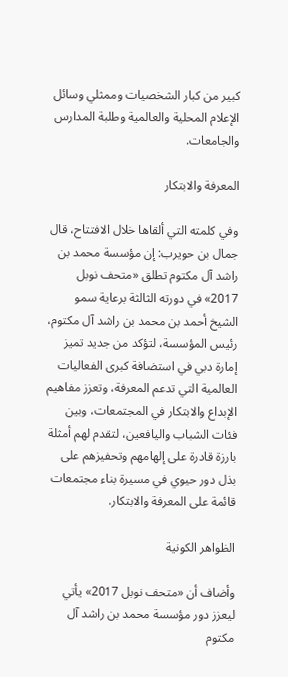كبير من كبار الشخصيات وممثلي وسائل الإعلام المحلية والعالمية وطلبة المدارس والجامعات.

المعرفة والابتكار

وفي كلمته التي ألقاها خلال الافتتاح، قال جمال بن حويرب: إن مؤسسة محمد بن راشد آل مكتوم تطلق «متحف نوبل 2017» في دورته الثالثة برعاية سمو الشيخ أحمد بن محمد بن راشد آل مكتوم، رئيس المؤسسة، لتؤكد من جديد تميز إمارة دبي في استضافة كبرى الفعاليات العالمية التي تدعم المعرفة، وتعزز مفاهيم الإبداع والابتكار في المجتمعات، وبين فئات الشباب واليافعين، لتقدم لهم أمثلة بارزة قادرة على إلهامهم وتحفيزهم على بذل دور حيوي في مسيرة بناء مجتمعات قائمة على المعرفة والابتكار.

الظواهر الكونية

وأضاف أن «متحف نوبل 2017» يأتي ليعزز دور مؤسسة محمد بن راشد آل مكتوم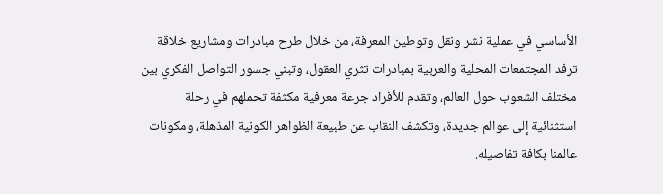الأساسي في عملية نشر ونقل وتوطين المعرفة، من خلال طرح مبادرات ومشاريع خلاقة ترفد المجتمعات المحلية والعربية بمبادرات تثري العقول، وتبني جسور التواصل الفكري بين مختلف الشعوب حول العالم، وتقدم للأفراد جرعة معرفية مكثفة تحملهم في رحلة استثنائية إلى عوالم جديدة، وتكشف النقاب عن طبيعة الظواهر الكونية المذهلة، ومكونات عالمنا بكافة تفاصيله.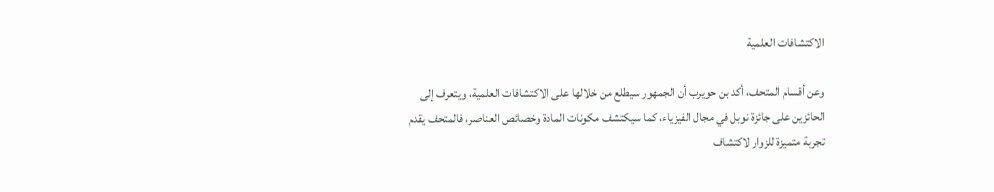الاكتشافات العلمية

وعن أقسام المتحف، أكد بن حويرب أن الجمهور سيطلع من خلالها على الاكتشافات العلمية، ويتعرف إلى الحائزين على جائزة نوبل في مجال الفيزياء، كما سيكتشف مكونات المادة وخصائص العناصر، فالمتحف يقدم تجربة متميزة للزوار لاكتشاف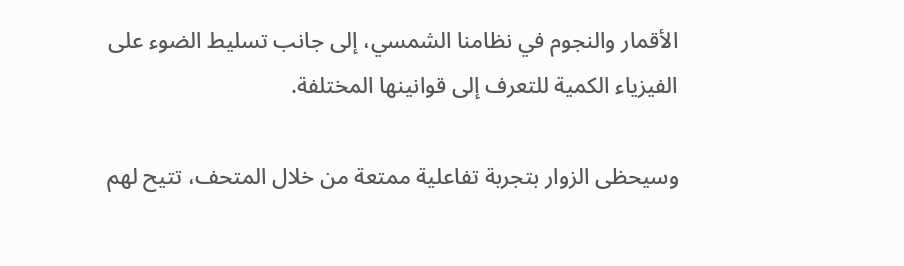الأقمار والنجوم في نظامنا الشمسي، إلى جانب تسليط الضوء على الفيزياء الكمية للتعرف إلى قوانينها المختلفة.

وسيحظى الزوار بتجربة تفاعلية ممتعة من خلال المتحف، تتيح لهم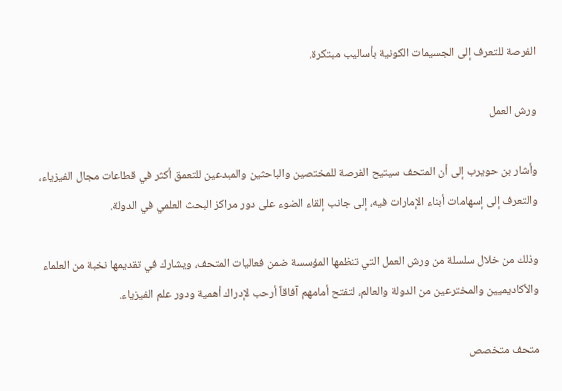الفرصة للتعرف إلى الجسيمات الكونية بأساليب مبتكرة.

ورش العمل

وأشار بن حويرب إلى أن المتحف سيتيح الفرصة للمختصين والباحثين والمبدعين للتعمق أكثر في قطاعات مجال الفيزياء، والتعرف إلى إسهامات أبناء الإمارات فيه، إلى جانب إلقاء الضوء على دور مراكز البحث العلمي في الدولة.

وذلك من خلال سلسلة من ورش العمل التي تنظمها المؤسسة ضمن فعاليات المتحف، ويشارك في تقديمها نخبة من العلماء والأكاديميين والمخترعين من الدولة والعالم، لتفتح أمامهم آفاقاً أرحب لإدراك أهمية ودور علم الفيزياء.

متحف متخصص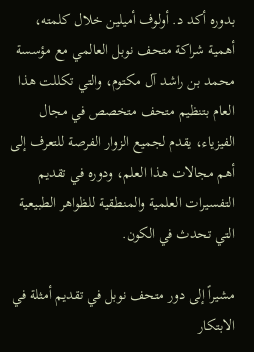بدوره أكد د. أولوف أميلين خلال كلمته، أهمية شراكة متحف نوبل العالمي مع مؤسسة محمد بن راشد آل مكتوم، والتي تكللت هذا العام بتنظيم متحف متخصص في مجال الفيزياء، يقدم لجميع الزوار الفرصة للتعرف إلى أهم مجالات هذا العلم، ودوره في تقديم التفسيرات العلمية والمنطقية للظواهر الطبيعية التي تحدث في الكون.

مشيراً إلى دور متحف نوبل في تقديم أمثلة في الابتكار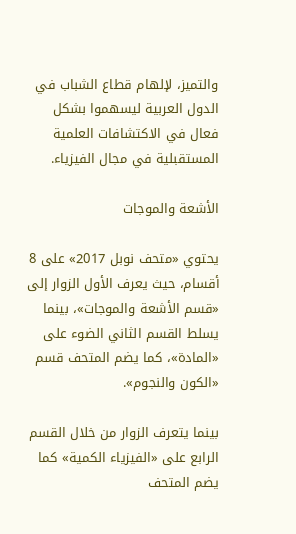والتميز، لإلهام قطاع الشباب في الدول العربية ليسهموا بشكل فعال في الاكتشافات العلمية المستقبلية في مجال الفيزياء.

الأشعة والموجات

يحتوي «متحف نوبل 2017» على 8 أقسام، حيث يعرف الأول الزوار إلى «قسم الأشعة والموجات»، بينما يسلط القسم الثاني الضوء على «المادة»، كما يضم المتحف قسم «الكون والنجوم».

بينما يتعرف الزوار من خلال القسم الرابع على «الفيزياء الكمية» كما يضم المتحف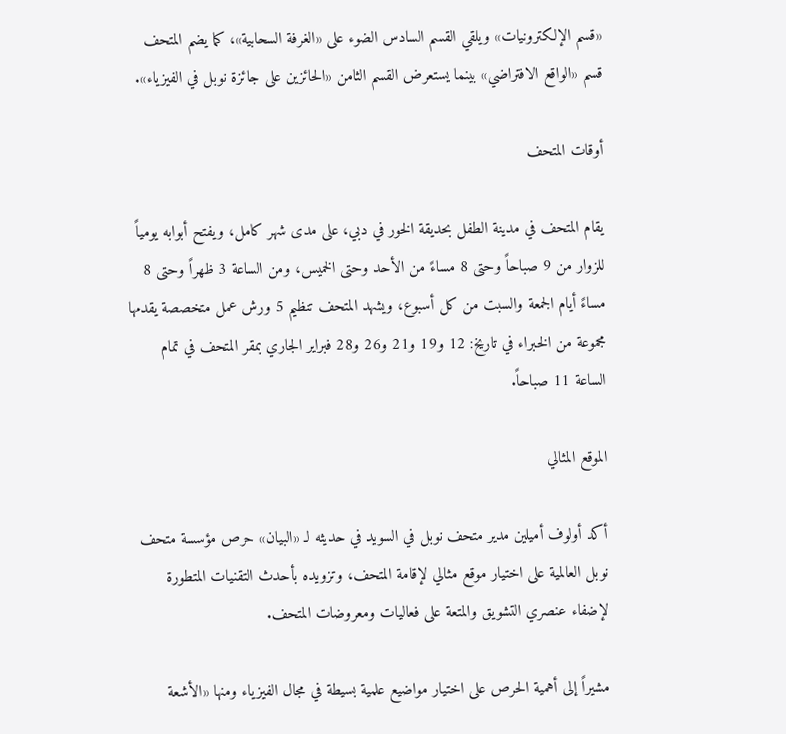«قسم الإلكترونيات» ويلقي القسم السادس الضوء على «الغرفة السحابية»، كما يضم المتحف قسم «الواقع الافتراضي» بينما يستعرض القسم الثامن «الحائزين على جائزة نوبل في الفيزياء».

أوقات المتحف

يقام المتحف في مدينة الطفل بحديقة الخور في دبي، على مدى شهر كامل، ويفتح أبوابه يومياً للزوار من 9 صباحاً وحتى 8 مساءً من الأحد وحتى الخميس، ومن الساعة 3 ظهراً وحتى 8 مساءً أيام الجمعة والسبت من كل أسبوع، ويشهد المتحف تنظيم 5 ورش عمل متخصصة يقدمها مجموعة من الخبراء في تاريخ: 12 و19 و21 و26 و28 فبراير الجاري بمقر المتحف في تمام الساعة 11 صباحاً.

الموقع المثالي

أكد أولوف أميلين مدير متحف نوبل في السويد في حديثه لـ «البيان» حرص مؤسسة متحف نوبل العالمية على اختيار موقع مثالي لإقامة المتحف، وتزويده بأحدث التقنيات المتطورة لإضفاء عنصري التشويق والمتعة على فعاليات ومعروضات المتحف.

مشيراً إلى أهمية الحرص على اختيار مواضيع علمية بسيطة في مجال الفيزياء ومنها «الأشعة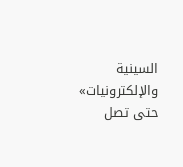السينية والإلكترونيات» حتى تصل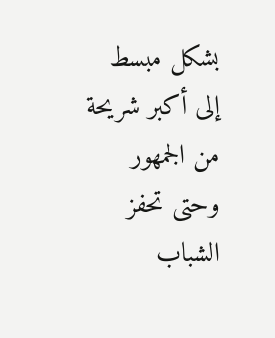بشكل مبسط إلى أكبر شريحة من الجمهور وحتى تحفز الشباب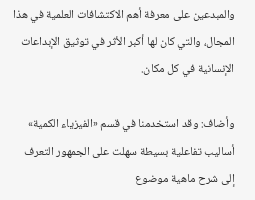والمبدعين على معرفة أهم الاكتشافات العلمية في هذا المجال، والتي كان لها أكبر الأثر في توثيق الإبداعات الإنسانية في كل مكان.

وأضاف: وقد استخدمنا في قسم «الفيزياء الكمية» أساليب تفاعلية بسيطة سهلت على الجمهور التعرف إلى شرح ماهية موضوع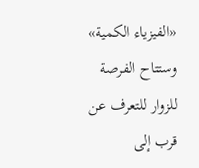«الفيزياء الكمية» وستتاح الفرصة للزوار للتعرف عن قرب إلى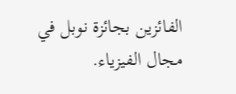الفائزين بجائزة نوبل في مجال الفيزياء.